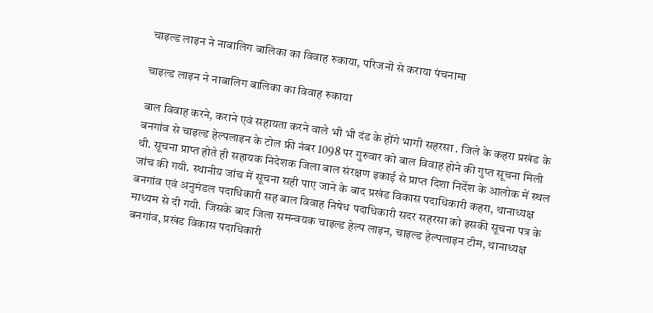चाइल्ड लाइन ने नाबालिग बालिका का विवाह रुकाया, परिजनों से कराया पंचनामा

चाइल्ड लाइन ने नाबालिग बालिका का विवाह रुकाया

बाल विवाह करने, कराने एवं सहायता करने वाले भी भी दंड के होंगे भागी सहरसा . जिले के कहरा प्रखंड के बनगांव से चाइल्ड हेल्पलाइन के टोल फ्री नंबर 1098 पर गुरुवार को बाल विवाह होने की गुप्त सूचना मिली थी. सूचना प्राप्त होते ही सहायक निदेशक जिला बाल संरक्षण इकाई से प्राप्त दिशा निर्देश के आलोक में स्थल जांच की गयी. स्थानीय जांच में सूचना सही पाए जाने के बाद प्रखंड विकास पदाधिकारी कहरा, थानाध्यक्ष बनगांव एवं अनुमंडल पदाधिकारी सह बाल विवाह निषेध पदाधिकारी सदर सहरसा को इसकी सूचना पत्र के माध्यम से दी गयी. जिसके बाद जिला समन्वयक चाइल्ड हेल्प लाइन, चाइल्ड हेल्पलाइन टीम, थानाध्यक्ष बनगांव, प्रखंड विकास पदाधिकारी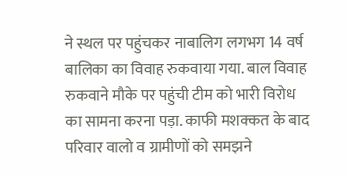ने स्थल पर पहुंचकर नाबालिग लगभग 14 वर्ष बालिका का विवाह रुकवाया गया. बाल विवाह रुकवाने मौके पर पहुंची टीम को भारी विरोध का सामना करना पड़ा. काफी मशक्कत के बाद परिवार वालो व ग्रामीणों को समझने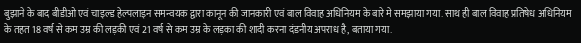बुझाने के बाद बीडीओ एवं चाइल्ड हेल्पलाइन समन्वयक द्वारा कानून की जानकारी एवं बाल विवाह अधिनियम के बारे मे समझाया गया. साथ ही बाल विवाह प्रतिषेध अधिनियम के तहत 18 वर्ष से कम उम्र की लड़की एवं 21 वर्ष से कम उम्र के लड़का की शादी करना दंडनीय अपराध है, बताया गया.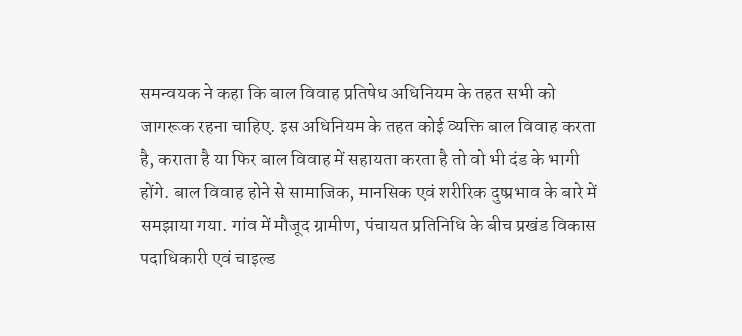समन्वयक ने कहा कि बाल विवाह प्रतिषेध अधिनियम के तहत सभी को जागरूक रहना चाहिए. इस अधिनियम के तहत कोई व्यक्ति बाल विवाह करता है, कराता है या फिर बाल विवाह में सहायता करता है तो वो भी दंड के भागी होंगे. बाल विवाह होने से सामाजिक, मानसिक एवं शरीरिक दुष्प्रभाव के बारे में समझाया गया. गांव में मौजूद ग्रामीण, पंचायत प्रतिनिधि के बीच प्रखंड विकास पदाधिकारी एवं चाइल्ड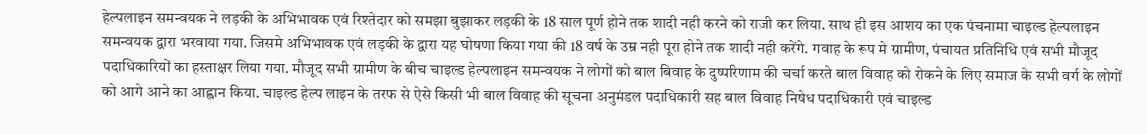हेल्पलाइन समन्वयक ने लड़की के अभिभावक एवं रिश्तेदार को समझा बुझाकर लड़की के 18 साल पूर्ण होने तक शादी नही करने को राजी कर लिया. साथ ही इस आशय का एक पंचनामा चाइल्ड हेल्पलाइन समन्वयक द्वारा भरवाया गया. जिसमे अभिभावक एवं लड़की के द्वारा यह घोषणा किया गया की 18 वर्ष के उम्र नही पूरा होने तक शादी नही करेंगे. गवाह के रूप मे ग्रामीण, पंचायत प्रतिनिधि एवं सभी मौजूद पदाधिकारियों का हस्ताक्षर लिया गया. मौजूद सभी ग्रामीण के बीच चाइल्ड हेल्पलाइन समन्वयक ने लोगों को बाल बिवाह के दुष्परिणाम की चर्चा करते बाल विवाह को रोकने के लिए समाज के सभी वर्ग के लोगों को आगे आने का आह्वान किया. चाइल्ड हेल्प लाइन के तरफ से ऐसे किसी भी बाल विवाह की सूचना अनुमंडल पदाधिकारी सह बाल विवाह निषेध पदाधिकारी एवं चाइल्ड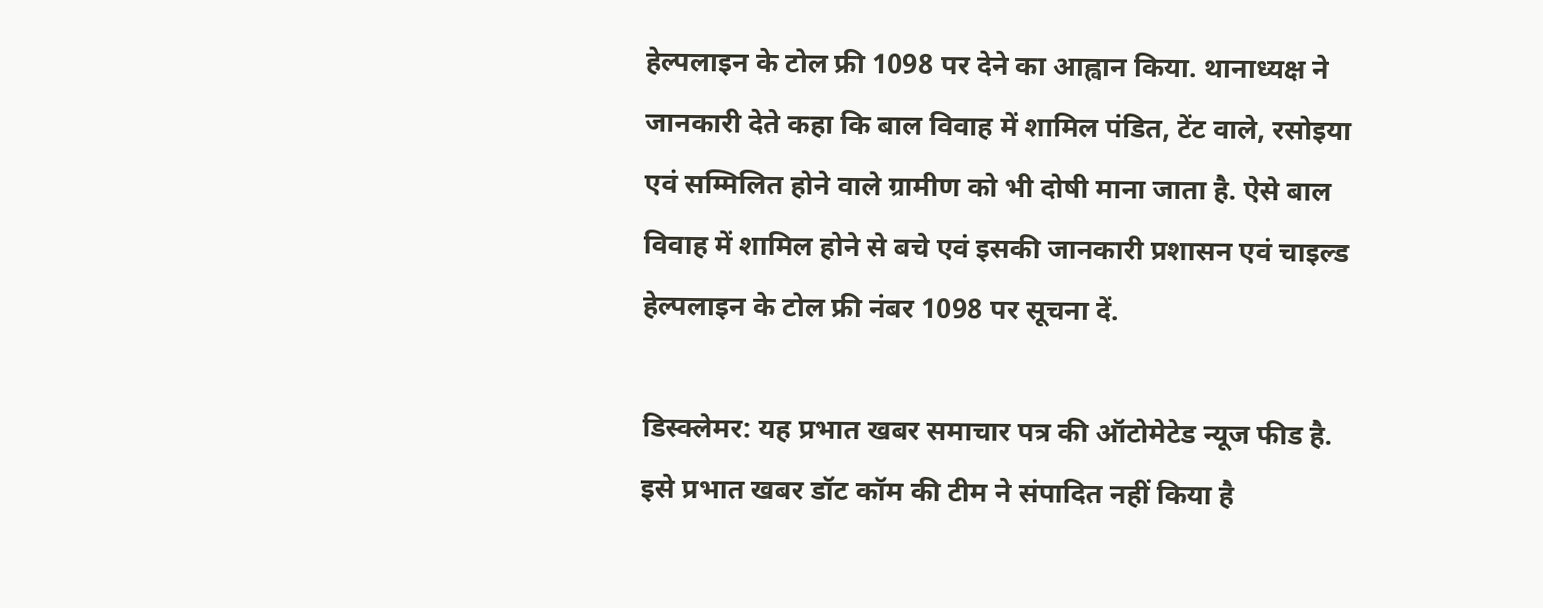हेल्पलाइन के टोल फ्री 1098 पर देने का आह्वान किया. थानाध्यक्ष ने जानकारी देते कहा कि बाल विवाह में शामिल पंडित, टेंट वाले, रसोइया एवं सम्मिलित होने वाले ग्रामीण को भी दोषी माना जाता है. ऐसे बाल विवाह में शामिल होने से बचे एवं इसकी जानकारी प्रशासन एवं चाइल्ड हेल्पलाइन के टोल फ्री नंबर 1098 पर सूचना दें.

डिस्क्लेमर: यह प्रभात खबर समाचार पत्र की ऑटोमेटेड न्यूज फीड है. इसे प्रभात खबर डॉट कॉम की टीम ने संपादित नहीं किया है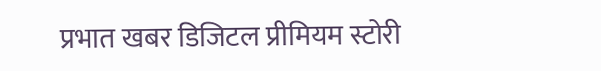प्रभात खबर डिजिटल प्रीमियम स्टोरी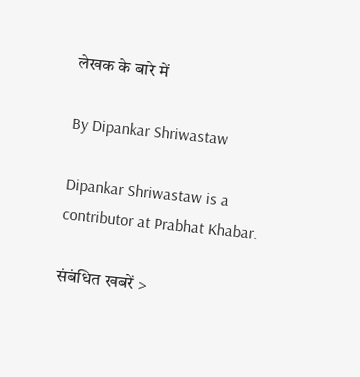लेखक के बारे में

By Dipankar Shriwastaw

Dipankar Shriwastaw is a contributor at Prabhat Khabar.

संबंधित खबरें >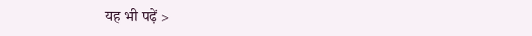यह भी पढ़ें >